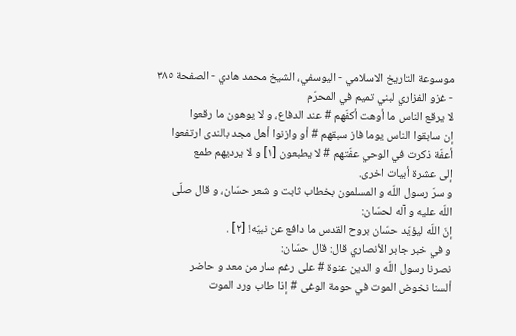موسوعة التاريخ الاسلامي - اليوسفي، الشيخ محمد هادي - الصفحة ٣٨٥ - غزو الفزاري لبني تميم في المحرّم
لا يرقع الناس ما أوهت أكفّهم # عند الدفاع، و لا يوهون ما رقعوا
إن سابقوا الناس يوما فاز سبقهم # أو وازنوا أهل مجد بالندى ارتفعوا
أعفّة ذكرت في الوحي عفّتهم # لا يطبعون [١] و لا يرديهم طمع
إلى عشرة أبيات اخرى.
و سرّ رسول اللّه و المسلمون بخطاب ثابت و شعر حسّان، و قال صلّى اللّه عليه و آله لحسّان:
إنّ اللّه ليؤيّد حسّان بروح القدس ما دافع عن نبيّه! [٢] .
و في خبر جابر الأنصاري قال: قال حسّان:
نصرنا رسول اللّه و الدين عنوة # على رغم سار من معد و حاضر
ألسنا نخوض الموت في حومة الوغى # إذا طاب ورد الموت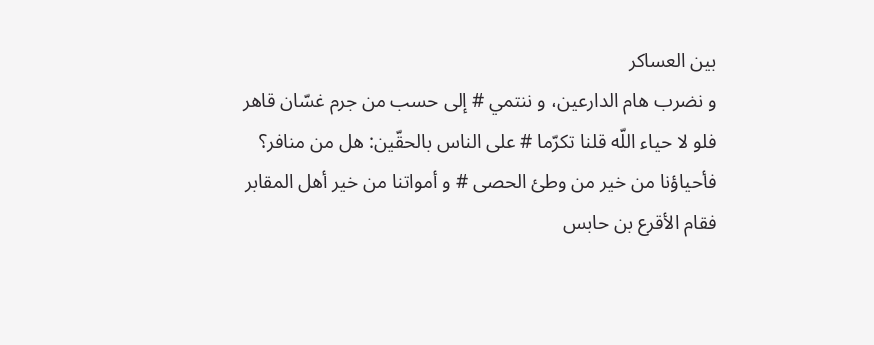بين العساكر
و نضرب هام الدارعين، و ننتمي # إلى حسب من جرم غسّان قاهر
فلو لا حياء اللّه قلنا تكرّما # على الناس بالحقّين: هل من منافر؟
فأحياؤنا من خير من وطئ الحصى # و أمواتنا من خير أهل المقابر
فقام الأقرع بن حابس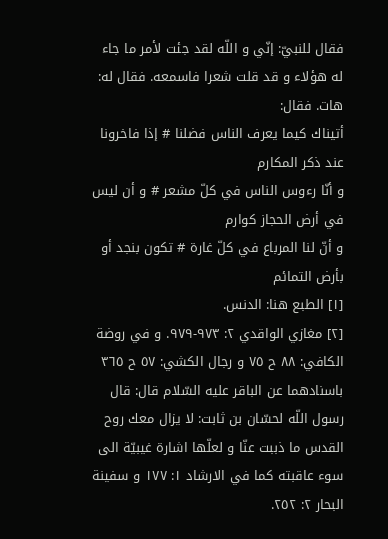فقال للنبيّ: إنّي و اللّه لقد جئت لأمر ما جاء له هؤلاء و قد قلت شعرا فاسمعه. فقال له: هات. فقال:
أتيناك كيما يعرف الناس فضلنا # إذا فاخرونا عند ذكر المكارم
و أنّا رءوس الناس في كلّ مشعر # و أن ليس في أرض الحجاز كوارم
و أنّ لنا المرباع في كلّ غارة # تكون بنجد أو بأرض التمائم
[١] الطبع هنا: الدنس.
[٢] مغازي الواقدي ٢: ٩٧٣-٩٧٩. و في روضة الكافي: ٨٨ ح ٧٥ و رجال الكشي: ٥٧ ح ٣٦٥ باسنادهما عن الباقر عليه السّلام قال: قال رسول اللّه لحسّان بن ثابت: لا يزال معك روح القدس ما ذببت عنّا و لعلّها اشارة غيبيّة الى سوء عاقبته كما في الارشاد ١: ١٧٧ و سفينة البحار ٢: ٢٥٢.